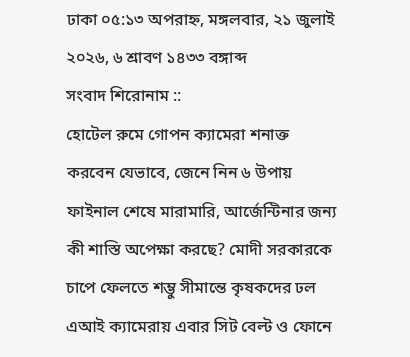ঢাকা ০৫:১৩ অপরাহ্ন, মঙ্গলবার, ২১ জুলাই ২০২৬, ৬ শ্রাবণ ১৪৩৩ বঙ্গাব্দ
সংবাদ শিরোনাম ::
হোটেল রুমে গোপন ক্যামেরা শনাক্ত করবেন যেভাবে, জেনে নিন ৬ উপায় ফাইনাল শেষে মারামারি, আর্জেন্টিনার জন্য কী শাস্তি অপেক্ষা করছে? মোদী সরকারকে চাপে ফেলতে শম্ভু সীমান্তে কৃষকদের ঢল এআই ক্যামেরায় এবার সিট বেল্ট ও ফোনে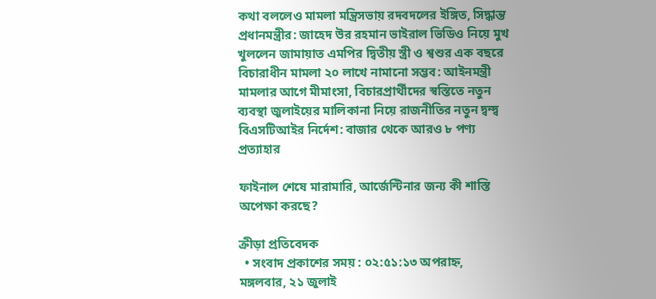কথা বললেও মামলা মন্ত্রিসভায় রদবদলের ইঙ্গিত, সিদ্ধান্ত প্রধানমন্ত্রীর: জাহেদ উর রহমান ভাইরাল ভিডিও নিয়ে মুখ খুললেন জামায়াত এমপির দ্বিতীয় স্ত্রী ও শ্বশুর এক বছরে বিচারাধীন মামলা ২০ লাখে নামানো সম্ভব: আইনমন্ত্রী মামলার আগে মীমাংসা, বিচারপ্রার্থীদের স্বস্তিতে নতুন ব্যবস্থা জুলাইয়ের মালিকানা নিয়ে রাজনীতির নতুন দ্বন্দ্ব বিএসটিআইর নির্দেশ: বাজার থেকে আরও ৮ পণ্য প্রত্যাহার

ফাইনাল শেষে মারামারি, আর্জেন্টিনার জন্য কী শাস্তি অপেক্ষা করছে?

ক্রীড়া প্রতিবেদক
  • সংবাদ প্রকাশের সময় : ০২:৫১:১৩ অপরাহ্ন, মঙ্গলবার, ২১ জুলাই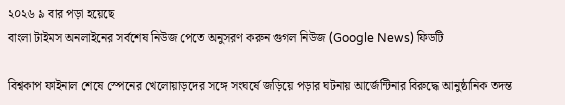২০২৬ ৯ বার পড়া হয়েছে
বাংলা টাইমস অনলাইনের সর্বশেষ নিউজ পেতে অনুসরণ করুন গুগল নিউজ (Google News) ফিডটি

বিশ্বকাপ ফাইনাল শেষে স্পেনের খেলোয়াড়দের সঙ্গে সংঘর্ষে জড়িয়ে পড়ার ঘটনায় আর্জেন্টিনার বিরুদ্ধে আনুষ্ঠানিক তদন্ত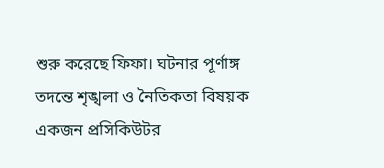শুরু করেছে ফিফা। ঘটনার পূর্ণাঙ্গ তদন্তে শৃঙ্খলা ও নৈতিকতা বিষয়ক একজন প্রসিকিউটর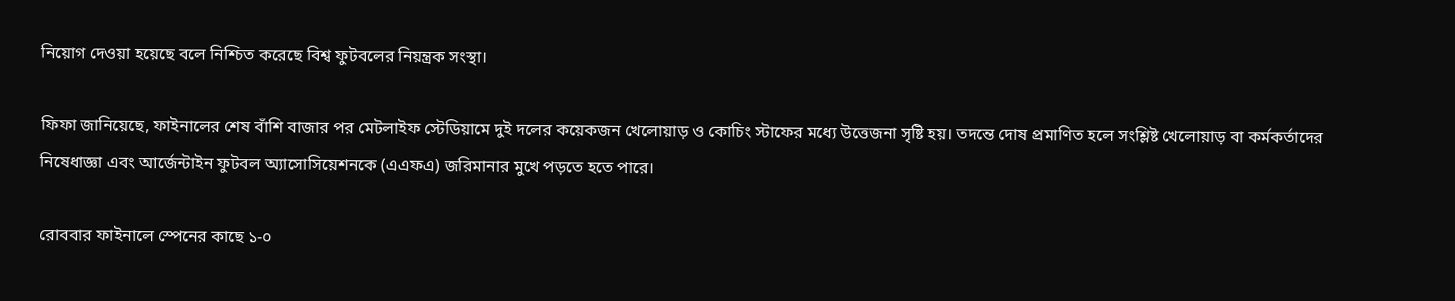নিয়োগ দেওয়া হয়েছে বলে নিশ্চিত করেছে বিশ্ব ফুটবলের নিয়ন্ত্রক সংস্থা।

ফিফা জানিয়েছে, ফাইনালের শেষ বাঁশি বাজার পর মেটলাইফ স্টেডিয়ামে দুই দলের কয়েকজন খেলোয়াড় ও কোচিং স্টাফের মধ্যে উত্তেজনা সৃষ্টি হয়। তদন্তে দোষ প্রমাণিত হলে সংশ্লিষ্ট খেলোয়াড় বা কর্মকর্তাদের নিষেধাজ্ঞা এবং আর্জেন্টাইন ফুটবল অ্যাসোসিয়েশনকে (এএফএ) জরিমানার মুখে পড়তে হতে পারে।

রোববার ফাইনালে স্পেনের কাছে ১-০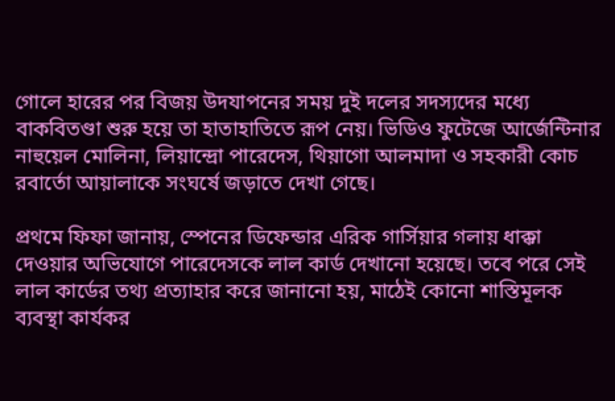গোলে হারের পর বিজয় উদযাপনের সময় দুই দলের সদস্যদের মধ্যে বাকবিতণ্ডা শুরু হয়ে তা হাতাহাতিতে রূপ নেয়। ভিডিও ফুটেজে আর্জেন্টিনার নাহুয়েল মোলিনা, লিয়ান্দ্রো পারেদেস, থিয়াগো আলমাদা ও সহকারী কোচ রবার্তো আয়ালাকে সংঘর্ষে জড়াতে দেখা গেছে।

প্রথমে ফিফা জানায়, স্পেনের ডিফেন্ডার এরিক গার্সিয়ার গলায় ধাক্কা দেওয়ার অভিযোগে পারেদেসকে লাল কার্ড দেখানো হয়েছে। তবে পরে সেই লাল কার্ডের তথ্য প্রত্যাহার করে জানানো হয়, মাঠেই কোনো শাস্তিমূলক ব্যবস্থা কার্যকর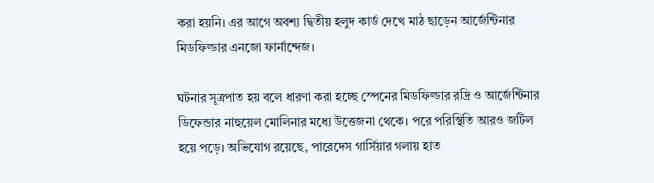করা হয়নি। এর আগে অবশ্য দ্বিতীয় হলুদ কার্ড দেখে মাঠ ছাড়েন আর্জেন্টিনার মিডফিল্ডার এনজো ফার্নান্দেজ।

ঘটনার সূত্রপাত হয় বলে ধারণা করা হচ্ছে স্পেনের মিডফিল্ডার রদ্রি ও আর্জেন্টিনার ডিফেন্ডার নাহুয়েল মোলিনার মধ্যে উত্তেজনা থেকে। পরে পরিস্থিতি আরও জটিল হয়ে পড়ে। অভিযোগ রয়েছে, পারেদেস গার্সিয়ার গলায় হাত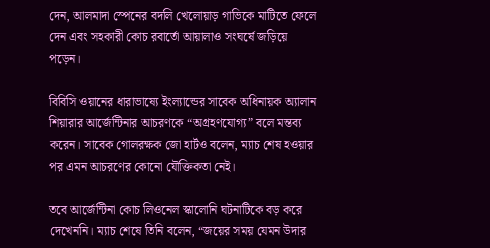দেন, আলমাদা স্পেনের বদলি খেলোয়াড় গাভিকে মাটিতে ফেলে দেন এবং সহকারী কোচ রবার্তো আয়ালাও সংঘর্ষে জড়িয়ে পড়েন।

বিবিসি ওয়ানের ধারাভাষ্যে ইংল্যান্ডের সাবেক অধিনায়ক অ্যালান শিয়ারার আর্জেন্টিনার আচরণকে “অগ্রহণযোগ্য” বলে মন্তব্য করেন। সাবেক গোলরক্ষক জো হার্টও বলেন, ম্যাচ শেষ হওয়ার পর এমন আচরণের কোনো যৌক্তিকতা নেই।

তবে আর্জেন্টিনা কোচ লিওনেল স্কালোনি ঘটনাটিকে বড় করে দেখেননি। ম্যাচ শেষে তিনি বলেন, “জয়ের সময় যেমন উদার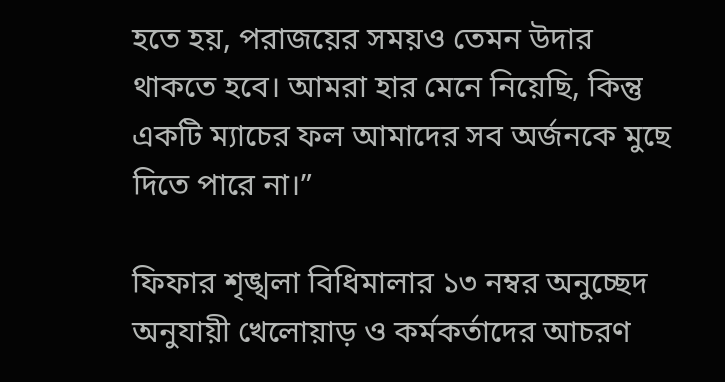হতে হয়, পরাজয়ের সময়ও তেমন উদার থাকতে হবে। আমরা হার মেনে নিয়েছি, কিন্তু একটি ম্যাচের ফল আমাদের সব অর্জনকে মুছে দিতে পারে না।”

ফিফার শৃঙ্খলা বিধিমালার ১৩ নম্বর অনুচ্ছেদ অনুযায়ী খেলোয়াড় ও কর্মকর্তাদের আচরণ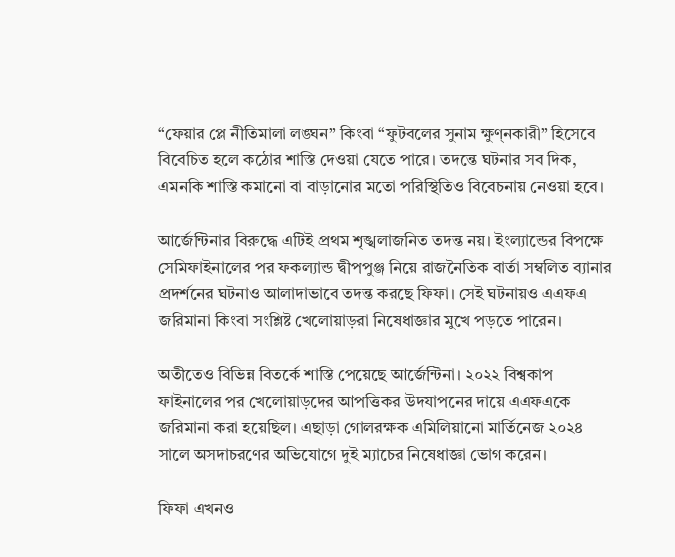“ফেয়ার প্লে নীতিমালা লঙ্ঘন” কিংবা “ফুটবলের সুনাম ক্ষুণ্নকারী” হিসেবে বিবেচিত হলে কঠোর শাস্তি দেওয়া যেতে পারে। তদন্তে ঘটনার সব দিক, এমনকি শাস্তি কমানো বা বাড়ানোর মতো পরিস্থিতিও বিবেচনায় নেওয়া হবে।

আর্জেন্টিনার বিরুদ্ধে এটিই প্রথম শৃঙ্খলাজনিত তদন্ত নয়। ইংল্যান্ডের বিপক্ষে সেমিফাইনালের পর ফকল্যান্ড দ্বীপপুঞ্জ নিয়ে রাজনৈতিক বার্তা সম্বলিত ব্যানার প্রদর্শনের ঘটনাও আলাদাভাবে তদন্ত করছে ফিফা। সেই ঘটনায়ও এএফএ জরিমানা কিংবা সংশ্লিষ্ট খেলোয়াড়রা নিষেধাজ্ঞার মুখে পড়তে পারেন।

অতীতেও বিভিন্ন বিতর্কে শাস্তি পেয়েছে আর্জেন্টিনা। ২০২২ বিশ্বকাপ ফাইনালের পর খেলোয়াড়দের আপত্তিকর উদযাপনের দায়ে এএফএকে জরিমানা করা হয়েছিল। এছাড়া গোলরক্ষক এমিলিয়ানো মার্তিনেজ ২০২৪ সালে অসদাচরণের অভিযোগে দুই ম্যাচের নিষেধাজ্ঞা ভোগ করেন।

ফিফা এখনও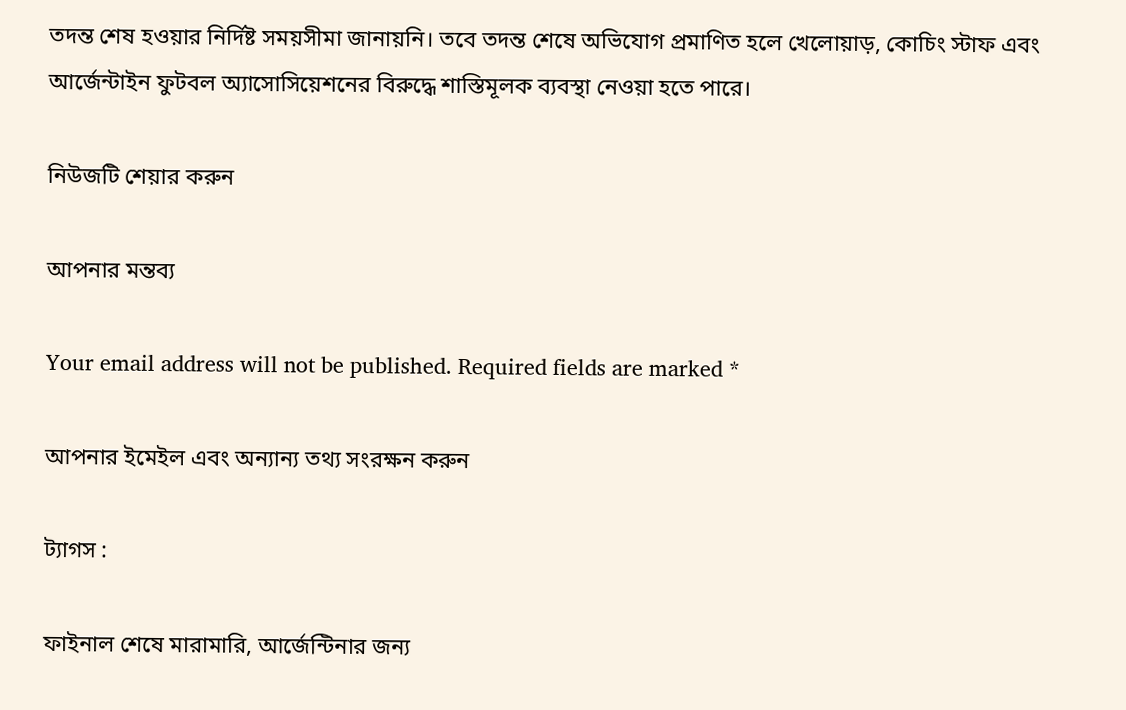তদন্ত শেষ হওয়ার নির্দিষ্ট সময়সীমা জানায়নি। তবে তদন্ত শেষে অভিযোগ প্রমাণিত হলে খেলোয়াড়, কোচিং স্টাফ এবং আর্জেন্টাইন ফুটবল অ্যাসোসিয়েশনের বিরুদ্ধে শাস্তিমূলক ব্যবস্থা নেওয়া হতে পারে।

নিউজটি শেয়ার করুন

আপনার মন্তব্য

Your email address will not be published. Required fields are marked *

আপনার ইমেইল এবং অন্যান্য তথ্য সংরক্ষন করুন

ট্যাগস :

ফাইনাল শেষে মারামারি, আর্জেন্টিনার জন্য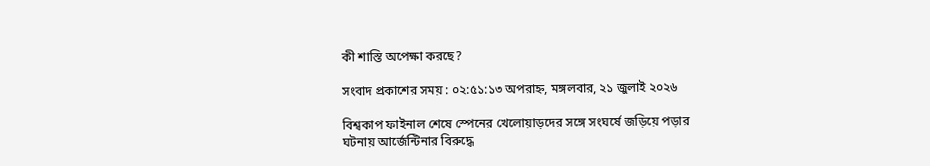কী শাস্তি অপেক্ষা করছে?

সংবাদ প্রকাশের সময় : ০২:৫১:১৩ অপরাহ্ন, মঙ্গলবার, ২১ জুলাই ২০২৬

বিশ্বকাপ ফাইনাল শেষে স্পেনের খেলোয়াড়দের সঙ্গে সংঘর্ষে জড়িয়ে পড়ার ঘটনায় আর্জেন্টিনার বিরুদ্ধে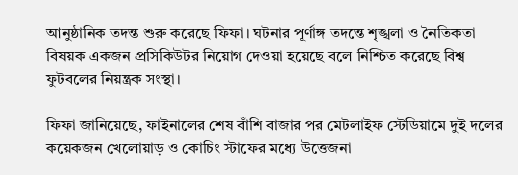আনুষ্ঠানিক তদন্ত শুরু করেছে ফিফা। ঘটনার পূর্ণাঙ্গ তদন্তে শৃঙ্খলা ও নৈতিকতা বিষয়ক একজন প্রসিকিউটর নিয়োগ দেওয়া হয়েছে বলে নিশ্চিত করেছে বিশ্ব ফুটবলের নিয়ন্ত্রক সংস্থা।

ফিফা জানিয়েছে, ফাইনালের শেষ বাঁশি বাজার পর মেটলাইফ স্টেডিয়ামে দুই দলের কয়েকজন খেলোয়াড় ও কোচিং স্টাফের মধ্যে উত্তেজনা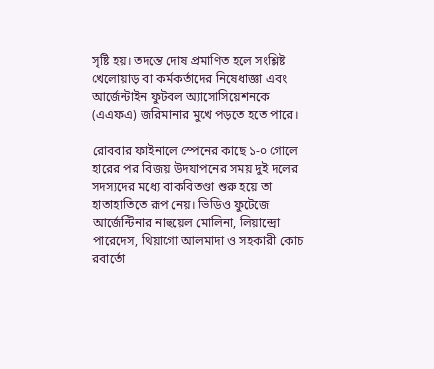সৃষ্টি হয়। তদন্তে দোষ প্রমাণিত হলে সংশ্লিষ্ট খেলোয়াড় বা কর্মকর্তাদের নিষেধাজ্ঞা এবং আর্জেন্টাইন ফুটবল অ্যাসোসিয়েশনকে (এএফএ) জরিমানার মুখে পড়তে হতে পারে।

রোববার ফাইনালে স্পেনের কাছে ১-০ গোলে হারের পর বিজয় উদযাপনের সময় দুই দলের সদস্যদের মধ্যে বাকবিতণ্ডা শুরু হয়ে তা হাতাহাতিতে রূপ নেয়। ভিডিও ফুটেজে আর্জেন্টিনার নাহুয়েল মোলিনা, লিয়ান্দ্রো পারেদেস, থিয়াগো আলমাদা ও সহকারী কোচ রবার্তো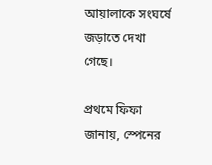আয়ালাকে সংঘর্ষে জড়াতে দেখা গেছে।

প্রথমে ফিফা জানায়, স্পেনের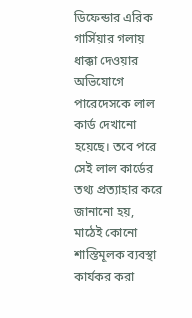ডিফেন্ডার এরিক গার্সিয়ার গলায় ধাক্কা দেওয়ার অভিযোগে পারেদেসকে লাল কার্ড দেখানো হয়েছে। তবে পরে সেই লাল কার্ডের তথ্য প্রত্যাহার করে জানানো হয়, মাঠেই কোনো শাস্তিমূলক ব্যবস্থা কার্যকর করা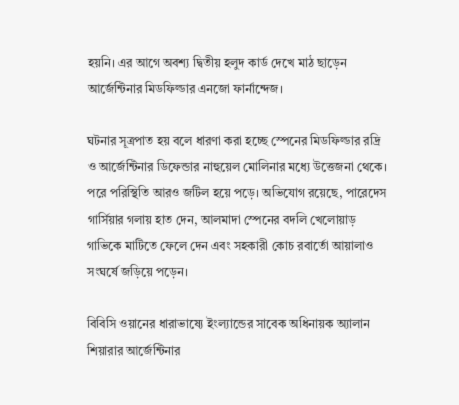হয়নি। এর আগে অবশ্য দ্বিতীয় হলুদ কার্ড দেখে মাঠ ছাড়েন আর্জেন্টিনার মিডফিল্ডার এনজো ফার্নান্দেজ।

ঘটনার সূত্রপাত হয় বলে ধারণা করা হচ্ছে স্পেনের মিডফিল্ডার রদ্রি ও আর্জেন্টিনার ডিফেন্ডার নাহুয়েল মোলিনার মধ্যে উত্তেজনা থেকে। পরে পরিস্থিতি আরও জটিল হয়ে পড়ে। অভিযোগ রয়েছে, পারেদেস গার্সিয়ার গলায় হাত দেন, আলমাদা স্পেনের বদলি খেলোয়াড় গাভিকে মাটিতে ফেলে দেন এবং সহকারী কোচ রবার্তো আয়ালাও সংঘর্ষে জড়িয়ে পড়েন।

বিবিসি ওয়ানের ধারাভাষ্যে ইংল্যান্ডের সাবেক অধিনায়ক অ্যালান শিয়ারার আর্জেন্টিনার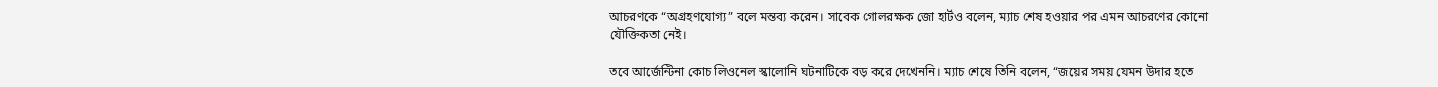আচরণকে “অগ্রহণযোগ্য” বলে মন্তব্য করেন। সাবেক গোলরক্ষক জো হার্টও বলেন, ম্যাচ শেষ হওয়ার পর এমন আচরণের কোনো যৌক্তিকতা নেই।

তবে আর্জেন্টিনা কোচ লিওনেল স্কালোনি ঘটনাটিকে বড় করে দেখেননি। ম্যাচ শেষে তিনি বলেন, “জয়ের সময় যেমন উদার হতে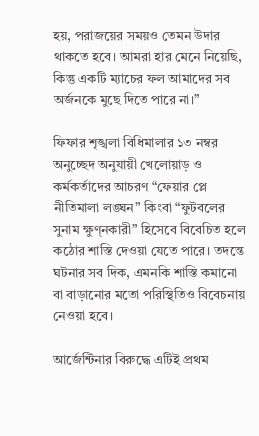হয়, পরাজয়ের সময়ও তেমন উদার থাকতে হবে। আমরা হার মেনে নিয়েছি, কিন্তু একটি ম্যাচের ফল আমাদের সব অর্জনকে মুছে দিতে পারে না।”

ফিফার শৃঙ্খলা বিধিমালার ১৩ নম্বর অনুচ্ছেদ অনুযায়ী খেলোয়াড় ও কর্মকর্তাদের আচরণ “ফেয়ার প্লে নীতিমালা লঙ্ঘন” কিংবা “ফুটবলের সুনাম ক্ষুণ্নকারী” হিসেবে বিবেচিত হলে কঠোর শাস্তি দেওয়া যেতে পারে। তদন্তে ঘটনার সব দিক, এমনকি শাস্তি কমানো বা বাড়ানোর মতো পরিস্থিতিও বিবেচনায় নেওয়া হবে।

আর্জেন্টিনার বিরুদ্ধে এটিই প্রথম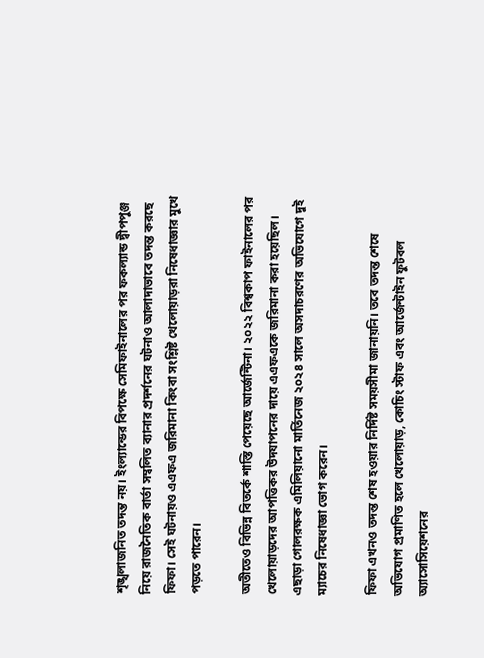শৃঙ্খলাজনিত তদন্ত নয়। ইংল্যান্ডের বিপক্ষে সেমিফাইনালের পর ফকল্যান্ড দ্বীপপুঞ্জ নিয়ে রাজনৈতিক বার্তা সম্বলিত ব্যানার প্রদর্শনের ঘটনাও আলাদাভাবে তদন্ত করছে ফিফা। সেই ঘটনায়ও এএফএ জরিমানা কিংবা সংশ্লিষ্ট খেলোয়াড়রা নিষেধাজ্ঞার মুখে পড়তে পারেন।

অতীতেও বিভিন্ন বিতর্কে শাস্তি পেয়েছে আর্জেন্টিনা। ২০২২ বিশ্বকাপ ফাইনালের পর খেলোয়াড়দের আপত্তিকর উদযাপনের দায়ে এএফএকে জরিমানা করা হয়েছিল। এছাড়া গোলরক্ষক এমিলিয়ানো মার্তিনেজ ২০২৪ সালে অসদাচরণের অভিযোগে দুই ম্যাচের নিষেধাজ্ঞা ভোগ করেন।

ফিফা এখনও তদন্ত শেষ হওয়ার নির্দিষ্ট সময়সীমা জানায়নি। তবে তদন্ত শেষে অভিযোগ প্রমাণিত হলে খেলোয়াড়, কোচিং স্টাফ এবং আর্জেন্টাইন ফুটবল অ্যাসোসিয়েশনের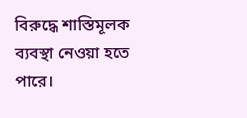বিরুদ্ধে শাস্তিমূলক ব্যবস্থা নেওয়া হতে পারে।